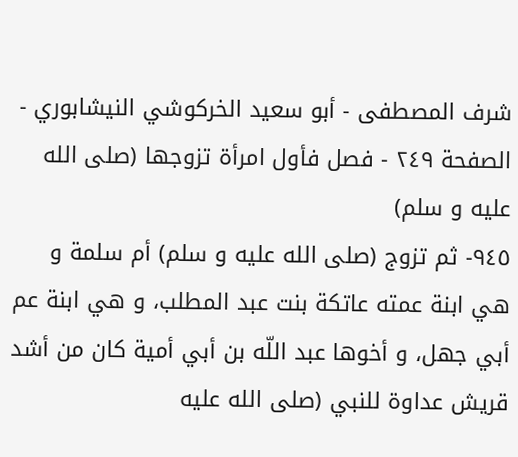شرف المصطفى - أبو سعيد الخركوشي النيشابوري - الصفحة ٢٤٩ - فصل فأول امرأة تزوجها (صلى الله عليه و سلم)
٩٤٥- ثم تزوج (صلى الله عليه و سلم) أم سلمة و هي ابنة عمته عاتكة بنت عبد المطلب، و هي ابنة عم أبي جهل، و أخوها عبد اللّه بن أبي أمية كان من أشد قريش عداوة للنبي (صلى الله عليه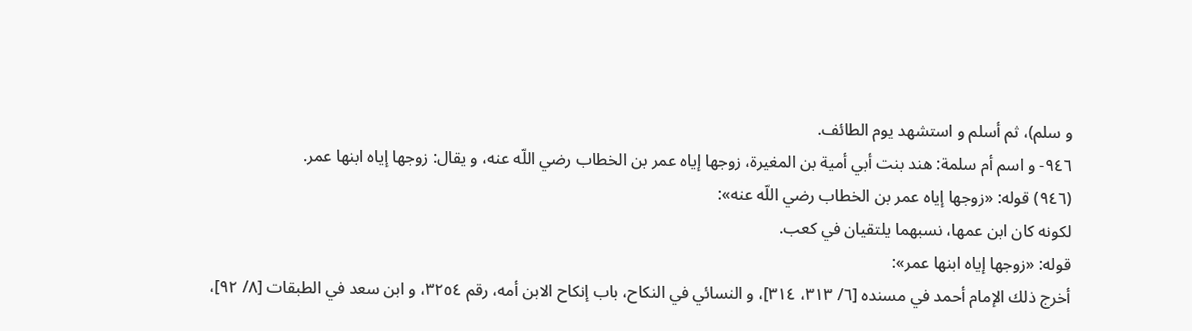و سلم)، ثم أسلم و استشهد يوم الطائف.
٩٤٦- و اسم أم سلمة: هند بنت أبي أمية بن المغيرة، زوجها إياه عمر بن الخطاب رضي اللّه عنه، و يقال: زوجها إياه ابنها عمر.
(٩٤٦) قوله: «زوجها إياه عمر بن الخطاب رضي اللّه عنه»:
لكونه كان ابن عمها، نسبهما يلتقيان في كعب.
قوله: «زوجها إياه ابنها عمر»:
أخرج ذلك الإمام أحمد في مسنده [٦/ ٣١٣، ٣١٤]، و النسائي في النكاح، باب إنكاح الابن أمه، رقم ٣٢٥٤، و ابن سعد في الطبقات [٨/ ٩٢]،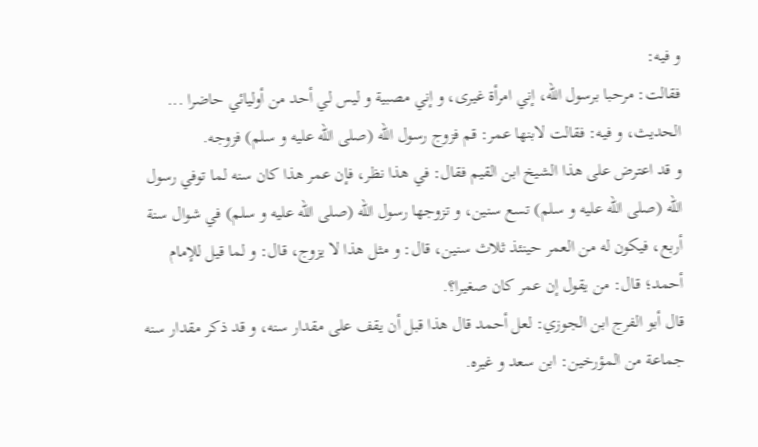و فيه:
فقالت: مرحبا برسول اللّه، إني امرأة غيرى، و إني مصبية و ليس لي أحد من أوليائي حاضرا ... الحديث، و فيه: فقالت لابنها عمر: قم فزوج رسول اللّه (صلى الله عليه و سلم) فزوجه.
و قد اعترض على هذا الشيخ ابن القيم فقال: في هذا نظر، فإن عمر هذا كان سنه لما توفي رسول اللّه (صلى الله عليه و سلم) تسع سنين، و تزوجها رسول اللّه (صلى الله عليه و سلم) في شوال سنة أربع، فيكون له من العمر حينئذ ثلاث سنين، قال: و مثل هذا لا يزوج، قال: و لما قيل للإمام أحمد؛ قال: من يقول إن عمر كان صغيرا؟.
قال أبو الفرج ابن الجوزي: لعل أحمد قال هذا قبل أن يقف على مقدار سنه، و قد ذكر مقدار سنه جماعة من المؤرخين: ابن سعد و غيره.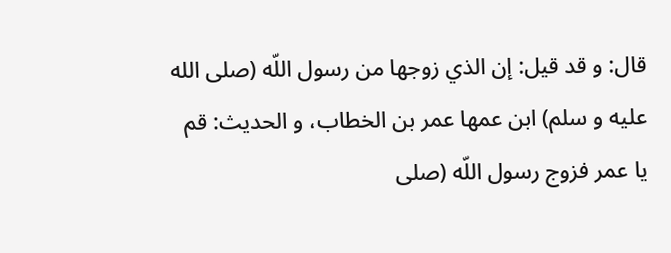قال: و قد قيل: إن الذي زوجها من رسول اللّه (صلى الله عليه و سلم) ابن عمها عمر بن الخطاب، و الحديث: قم يا عمر فزوج رسول اللّه (صلى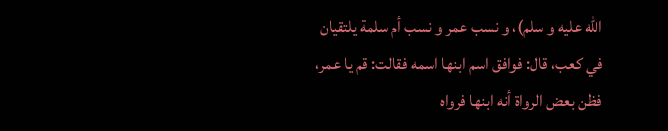الله عليه و سلم)، و نسب عمر و نسب أم سلمة يلتقيان في كعب، قال: فوافق اسم ابنها اسمه فقالت: قم يا عمر، فظن بعض الرواة أنه ابنها فرواه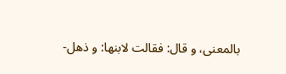بالمعنى، و قال: فقالت لابنها: و ذهل-